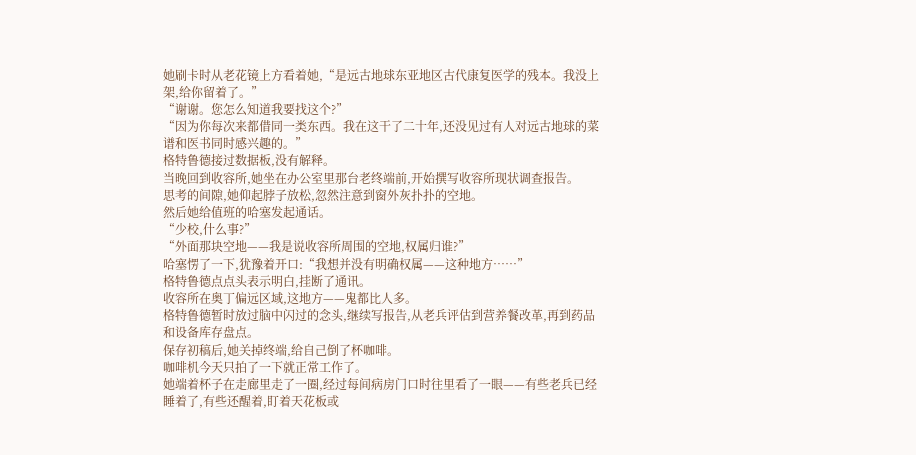她刷卡时从老花镜上方看着她,“是远古地球东亚地区古代康复医学的残本。我没上架,给你留着了。”
“谢谢。您怎么知道我要找这个?”
“因为你每次来都借同一类东西。我在这干了二十年,还没见过有人对远古地球的菜谱和医书同时感兴趣的。”
格特鲁德接过数据板,没有解释。
当晚回到收容所,她坐在办公室里那台老终端前,开始撰写收容所现状调查报告。
思考的间隙,她仰起脖子放松,忽然注意到窗外灰扑扑的空地。
然后她给值班的哈塞发起通话。
“少校,什么事?”
“外面那块空地——我是说收容所周围的空地,权属归谁?”
哈塞愣了一下,犹豫着开口:“我想并没有明确权属——这种地方……”
格特鲁德点点头表示明白,挂断了通讯。
收容所在奥丁偏远区域,这地方——鬼都比人多。
格特鲁德暂时放过脑中闪过的念头,继续写报告,从老兵评估到营养餐改革,再到药品和设备库存盘点。
保存初稿后,她关掉终端,给自己倒了杯咖啡。
咖啡机今天只拍了一下就正常工作了。
她端着杯子在走廊里走了一圈,经过每间病房门口时往里看了一眼——有些老兵已经睡着了,有些还醒着,盯着天花板或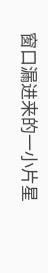窗口漏进来的一小片星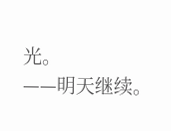光。
——明天继续。